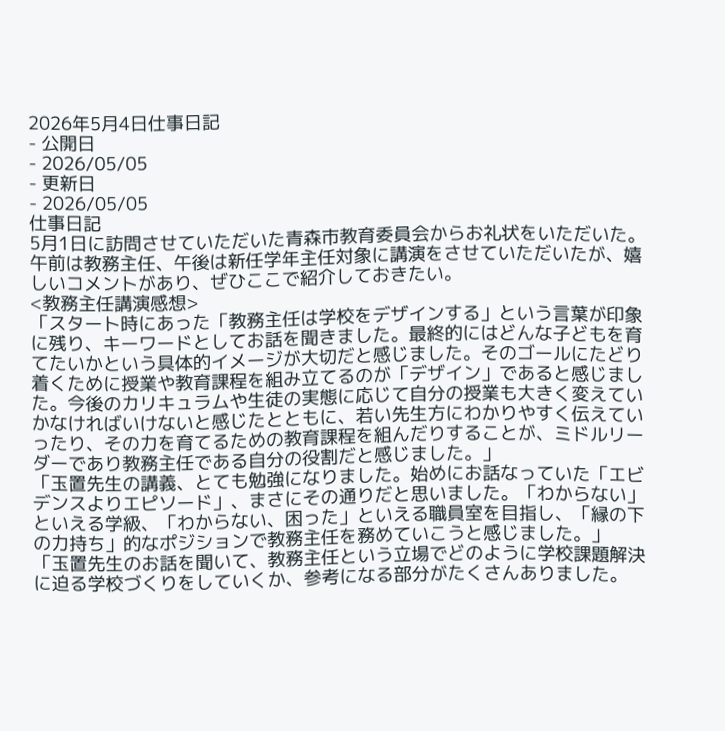2026年5月4日仕事日記
- 公開日
- 2026/05/05
- 更新日
- 2026/05/05
仕事日記
5月1日に訪問させていただいた青森市教育委員会からお礼状をいただいた。午前は教務主任、午後は新任学年主任対象に講演をさせていただいたが、嬉しいコメントがあり、ぜひここで紹介しておきたい。
<教務主任講演感想>
「スタート時にあった「教務主任は学校をデザインする」という言葉が印象に残り、キーワードとしてお話を聞きました。最終的にはどんな子どもを育てたいかという具体的イメージが大切だと感じました。そのゴールにたどり着くために授業や教育課程を組み立てるのが「デザイン」であると感じました。今後のカリキュラムや生徒の実態に応じて自分の授業も大きく変えていかなければいけないと感じたとともに、若い先生方にわかりやすく伝えていったり、その力を育てるための教育課程を組んだりすることが、ミドルリーダーであり教務主任である自分の役割だと感じました。」
「玉置先生の講義、とても勉強になりました。始めにお話なっていた「エビデンスよりエピソード」、まさにその通りだと思いました。「わからない」といえる学級、「わからない、困った」といえる職員室を目指し、「縁の下の力持ち」的なポジションで教務主任を務めていこうと感じました。」
「玉置先生のお話を聞いて、教務主任という立場でどのように学校課題解決に迫る学校づくりをしていくか、参考になる部分がたくさんありました。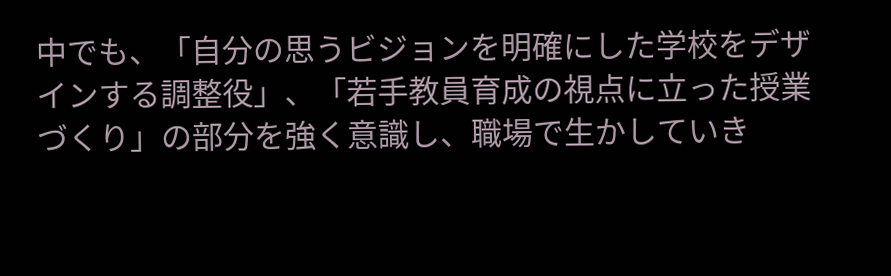中でも、「自分の思うビジョンを明確にした学校をデザインする調整役」、「若手教員育成の視点に立った授業づくり」の部分を強く意識し、職場で生かしていき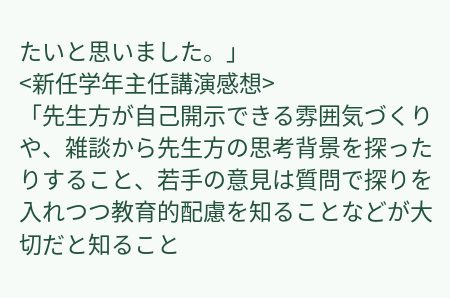たいと思いました。」
<新任学年主任講演感想>
「先生方が自己開示できる雰囲気づくりや、雑談から先生方の思考背景を探ったりすること、若手の意見は質問で探りを入れつつ教育的配慮を知ることなどが大切だと知ること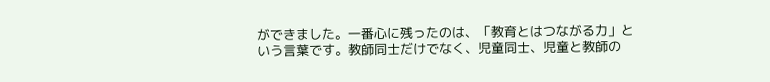ができました。一番心に残ったのは、「教育とはつながる力」という言葉です。教師同士だけでなく、児童同士、児童と教師の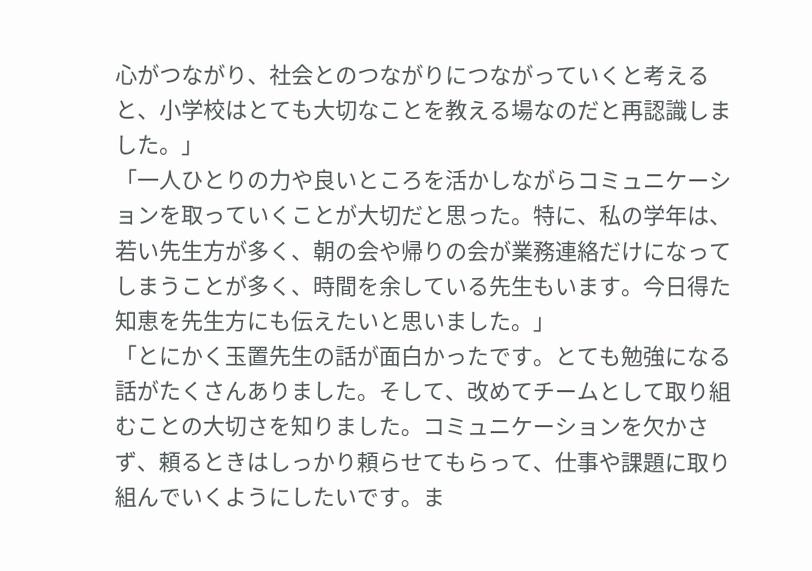心がつながり、社会とのつながりにつながっていくと考えると、小学校はとても大切なことを教える場なのだと再認識しました。」
「一人ひとりの力や良いところを活かしながらコミュニケーションを取っていくことが大切だと思った。特に、私の学年は、若い先生方が多く、朝の会や帰りの会が業務連絡だけになってしまうことが多く、時間を余している先生もいます。今日得た知恵を先生方にも伝えたいと思いました。」
「とにかく玉置先生の話が面白かったです。とても勉強になる話がたくさんありました。そして、改めてチームとして取り組むことの大切さを知りました。コミュニケーションを欠かさず、頼るときはしっかり頼らせてもらって、仕事や課題に取り組んでいくようにしたいです。ま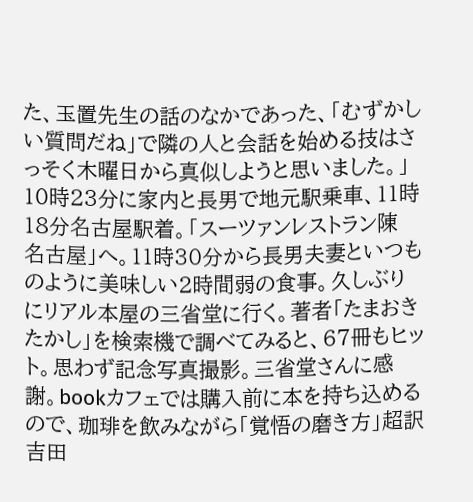た、玉置先生の話のなかであった、「むずかしい質問だね」で隣の人と会話を始める技はさっそく木曜日から真似しようと思いました。」
10時23分に家内と長男で地元駅乗車、11時18分名古屋駅着。「スーツァンレストラン陳 名古屋」へ。11時30分から長男夫妻といつものように美味しい2時間弱の食事。久しぶりにリアル本屋の三省堂に行く。著者「たまおきたかし」を検索機で調べてみると、67冊もヒット。思わず記念写真撮影。三省堂さんに感謝。bookカフェでは購入前に本を持ち込めるので、珈琲を飲みながら「覚悟の磨き方」超訳 吉田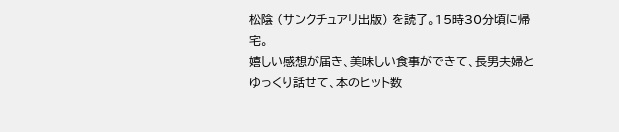松陰 (サンクチュアリ出版) を読了。15時30分頃に帰宅。
嬉しい感想が届き、美味しい食事ができて、長男夫婦とゆっくり話せて、本のヒット数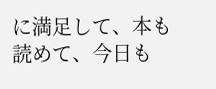に満足して、本も読めて、今日も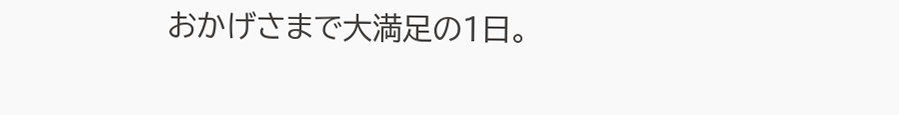おかげさまで大満足の1日。